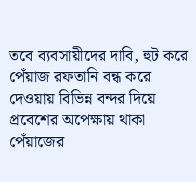তবে ব্যবসায়ীদের দাবি, হুট করে পেঁয়াজ রফতানি বন্ধ করে দেওয়ায় বিভিন্ন বন্দর দিয়ে প্রবেশের অপেক্ষায় থাকা পেঁয়াজের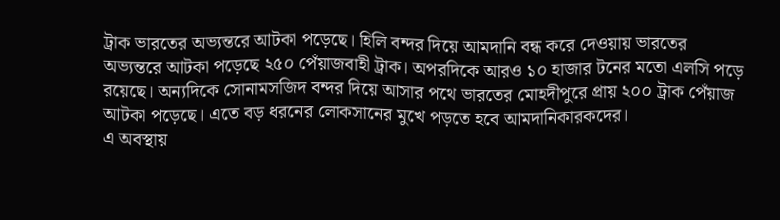ট্রাক ভারতের অভ্যন্তরে আটকা পড়েছে। হিলি বন্দর দিয়ে আমদানি বন্ধ করে দেওয়ায় ভারতের অভ্যন্তরে আটকা পড়েছে ২৫০ পেঁয়াজবাহী ট্রাক। অপরদিকে আরও ১০ হাজার টনের মতো এলসি পড়ে রয়েছে। অন্যদিকে সোনামসজিদ বন্দর দিয়ে আসার পথে ভারতের মোহদীপুরে প্রায় ২০০ ট্রাক পেঁয়াজ আটকা পড়েছে। এতে বড় ধরনের লোকসানের মুখে পড়তে হবে আমদানিকারকদের।
এ অবস্থায়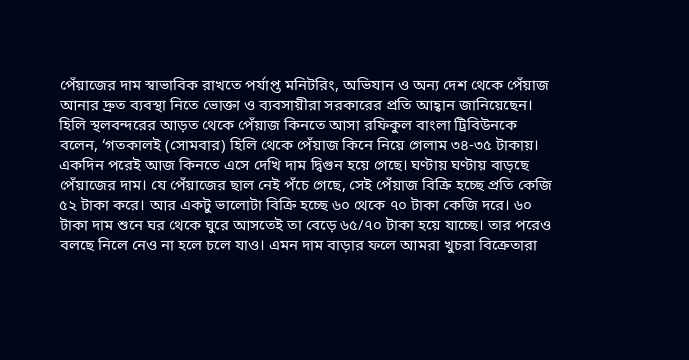পেঁয়াজের দাম স্বাভাবিক রাখতে পর্যাপ্ত মনিটরিং, অভিযান ও অন্য দেশ থেকে পেঁয়াজ আনার দ্রুত ব্যবস্থা নিতে ভোক্তা ও ব্যবসায়ীরা সরকারের প্রতি আহ্বান জানিয়েছেন।
হিলি স্থলবন্দরের আড়ত থেকে পেঁয়াজ কিনতে আসা রফিকুল বাংলা ট্রিবিউনকে বলেন, ‘গতকালই (সোমবার) হিলি থেকে পেঁয়াজ কিনে নিয়ে গেলাম ৩৪-৩৫ টাকায়। একদিন পরেই আজ কিনতে এসে দেখি দাম দ্বিগুন হয়ে গেছে। ঘণ্টায় ঘণ্টায় বাড়ছে পেঁয়াজের দাম। যে পেঁয়াজের ছাল নেই পঁচে গেছে, সেই পেঁয়াজ বিক্রি হচ্ছে প্রতি কেজি ৫২ টাকা করে। আর একটু ভালোটা বিক্রি হচ্ছে ৬০ থেকে ৭০ টাকা কেজি দরে। ৬০ টাকা দাম শুনে ঘর থেকে ঘুরে আসতেই তা বেড়ে ৬৫/৭০ টাকা হয়ে যাচ্ছে। তার পরেও বলছে নিলে নেও না হলে চলে যাও। এমন দাম বাড়ার ফলে আমরা খুচরা বিক্রেতারা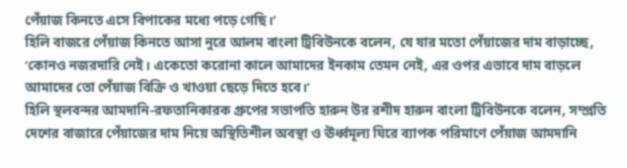পেঁয়াজ কিনতে এসে বিপাকের মধ্যে পড়ে গেছি।’
হিলি বাজরে পেঁয়াজ কিনতে আসা নুরে আলম বাংলা ট্রিবিউনকে বলেন, যে যার মতো পেঁয়াজের দাম বাড়াচ্ছে, ‘কোনও নজরদারি নেই। একেতো করোনা কালে আমাদের ইনকাম তেমন নেই, এর ওপর এভাবে দাম বাড়লে আমাদের তো পেঁয়াজ বিক্রি ও খাওয়া ছেড়ে দিতে হবে।’
হিলি স্থলবন্দর আমদানি-রফতানিকারক গ্রুপের সভাপতি হারুন উর রশীদ হারুন বাংলা ট্রিবিউনকে বলেন, সম্প্রতি দেশের বাজারে পেঁয়াজের দাম নিয়ে অস্থিতিশীল অবস্থা ও ঊর্ধ্বমূল্য ঘিরে ব্যাপক পরিমাণে পেঁয়াজ আমদানি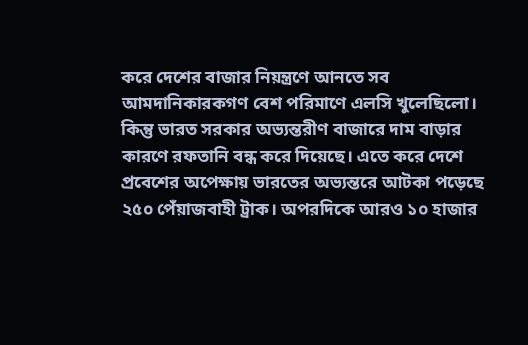করে দেশের বাজার নিয়ন্ত্রণে আনতে সব আমদানিকারকগণ বেশ পরিমাণে এলসি খুলেছিলো। কিন্তু ভারত সরকার অভ্যন্তরীণ বাজারে দাম বাড়ার কারণে রফতানি বন্ধ করে দিয়েছে। এতে করে দেশে প্রবেশের অপেক্ষায় ভারতের অভ্যন্তরে আটকা পড়েছে ২৫০ পেঁয়াজবাহী ট্রাক। অপরদিকে আরও ১০ হাজার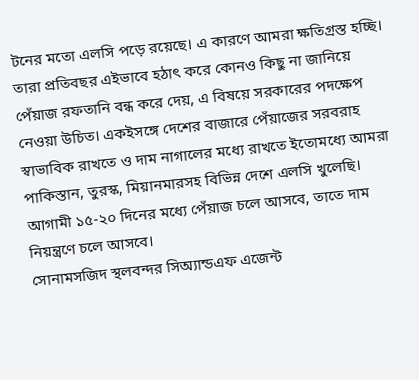টনের মতো এলসি পড়ে রয়েছে। এ কারণে আমরা ক্ষতিগ্রস্ত হচ্ছি। তারা প্রতিবছর এইভাবে হঠাৎ করে কোনও কিছু না জানিয়ে পেঁয়াজ রফতানি বন্ধ করে দেয়, এ বিষয়ে সরকারের পদক্ষেপ নেওয়া উচিত। একইসঙ্গে দেশের বাজারে পেঁয়াজের সরবরাহ স্বাভাবিক রাখতে ও দাম নাগালের মধ্যে রাখতে ইতোমধ্যে আমরা পাকিস্তান, তুরস্ক, মিয়ানমারসহ বিভিন্ন দেশে এলসি খুলেছি। আগামী ১৫-২০ দিনের মধ্যে পেঁয়াজ চলে আসবে, তাতে দাম নিয়ন্ত্রণে চলে আসবে।
সোনামসজিদ স্থলবন্দর সিঅ্যান্ডএফ এজেন্ট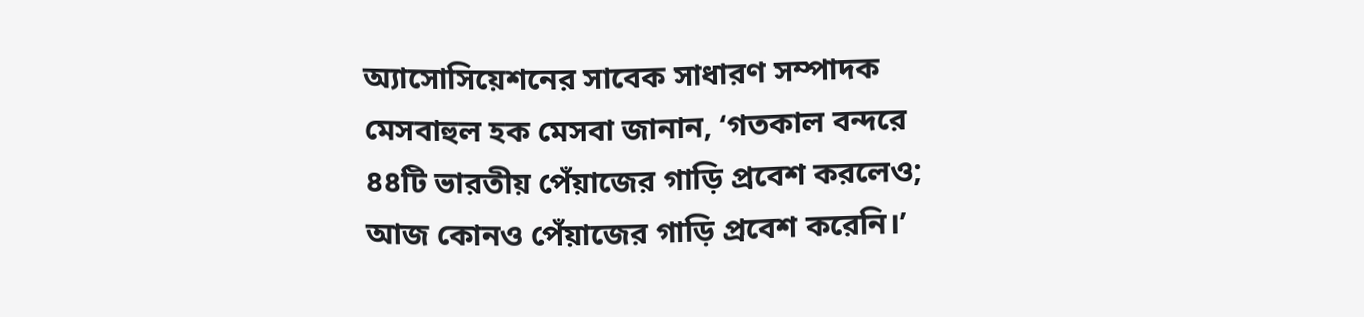অ্যাসোসিয়েশনের সাবেক সাধারণ সম্পাদক মেসবাহুল হক মেসবা জানান, ‘গতকাল বন্দরে ৪৪টি ভারতীয় পেঁয়াজের গাড়ি প্রবেশ করলেও; আজ কোনও পেঁয়াজের গাড়ি প্রবেশ করেনি।’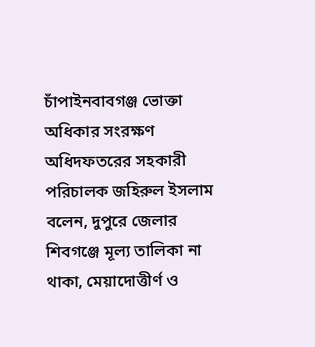চাঁপাইনবাবগঞ্জ ভোক্তা অধিকার সংরক্ষণ অধিদফতরের সহকারী পরিচালক জহিরুল ইসলাম বলেন, দুপুরে জেলার শিবগঞ্জে মূল্য তালিকা না থাকা, মেয়াদোত্তীর্ণ ও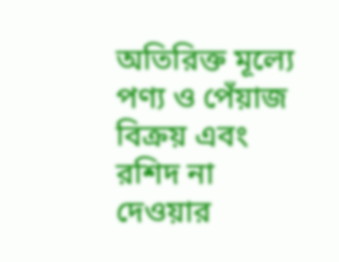অতিরিক্ত মূল্যে পণ্য ও পেঁয়াজ বিক্রয় এবং রশিদ না দেওয়ার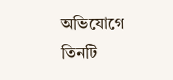অভিযোগে তিনটি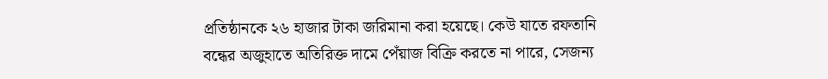প্রতিষ্ঠানকে ২৬ হাজার টাকা জরিমানা করা হয়েছে। কেউ যাতে রফতানি বন্ধের অজুহাতে অতিরিক্ত দামে পেঁয়াজ বিক্রি করতে না পারে, সেজন্য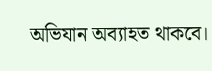অভিযান অব্যাহত থাকবে।